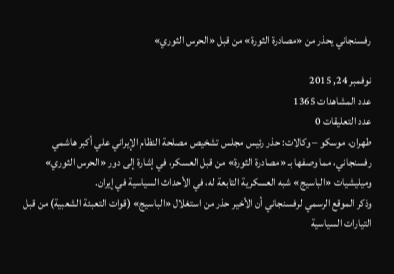رفسنجاني يحذر من «مصادرة الثورة» من قبل «الحرس الثوري»

نوفمبر 24, 2015
عدد المشاهدات 1365
عدد التعليقات 0
طهران، موسكو – وكالات: حذر رئيس مجلس تشخيص مصلحة النظام الإيراني علي أكبر هاشمي رفسنجاني، مما وصفها بـ «مصادرة الثورة» من قبل العسكر، في إشارة إلى دور «الحرس الثوري» وميليشيات «الباسيج» شبه العسكرية التابعة له، في الأحداث السياسية في إيران.
وذكر الموقع الرسمي لرفسنجاني أن الأخير حذر من استغلال «الباسيج» (قوات التعبئة الشعبية) من قبل التيارات السياسية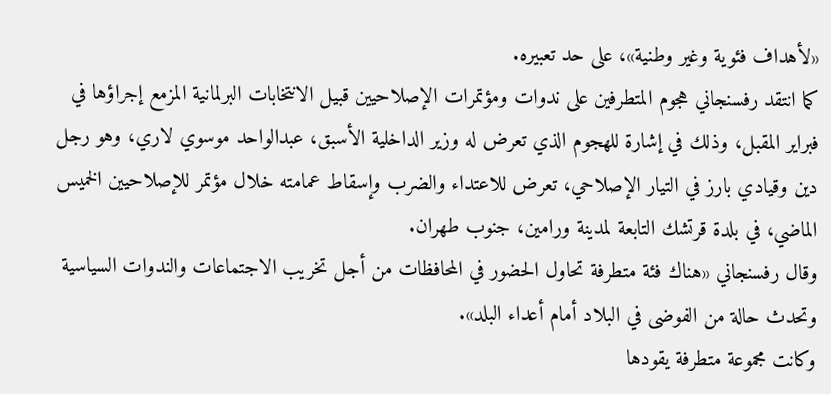«لأهداف فئوية وغير وطنية»، على حد تعبيره.
كما انتقد رفسنجاني هجوم المتطرفين على ندوات ومؤتمرات الإصلاحيين قبيل الانتخابات البرلمانية المزمع إجراؤها في فبراير المقبل، وذلك في إشارة للهجوم الذي تعرض له وزير الداخلية الأسبق، عبدالواحد موسوي لاري، وهو رجل دين وقيادي بارز في التيار الإصلاحي، تعرض للاعتداء والضرب وإسقاط عمامته خلال مؤتمر للإصلاحيين الخميس الماضي، في بلدة قرتشك التابعة لمدينة ورامين، جنوب طهران.
وقال رفسنجاني «هناك فئة متطرفة تحاول الحضور في المحافظات من أجل تخريب الاجتماعات والندوات السياسية وتحدث حالة من الفوضى في البلاد أمام أعداء البلد».
وكانت مجموعة متطرفة يقودها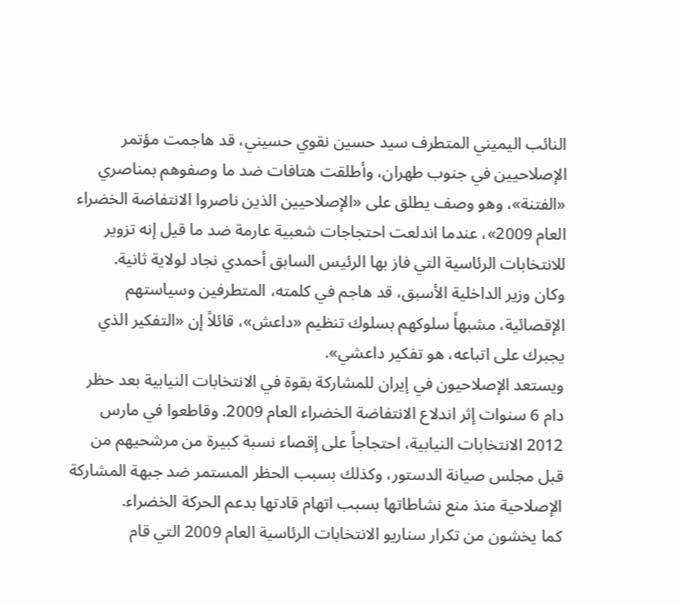النائب اليميني المتطرف سيد حسين نقوي حسيني، قد هاجمت مؤتمر الإصلاحيين في جنوب طهران، وأطلقت هتافات ضد ما وصفوهم بمناصري «الفتنة»، وهو وصف يطلق على «الإصلاحيين الذين ناصروا الانتفاضة الخضراء العام 2009»، عندما اندلعت احتجاجات شعبية عارمة ضد ما قيل إنه تزوير للانتخابات الرئاسية التي فاز بها الرئيس السابق أحمدي نجاد لولاية ثانية.
وكان وزير الداخلية الأسبق، قد هاجم في كلمته، المتطرفين وسياستهم الإقصائية، مشبهاً سلوكهم بسلوك تنظيم «داعش»، قائلاً إن «التفكير الذي يجبرك على اتباعه، هو تفكير داعشي».
ويستعد الإصلاحيون في إيران للمشاركة بقوة في الانتخابات النيابية بعد حظر دام 6 سنوات إثر اندلاع الانتفاضة الخضراء العام 2009. وقاطعوا في مارس 2012 الانتخابات النيابية، احتجاجاً على إقصاء نسبة كبيرة من مرشحيهم من قبل مجلس صيانة الدستور، وكذلك بسبب الحظر المستمر ضد جبهة المشاركة الإصلاحية منذ منع نشاطاتها بسبب اتهام قادتها بدعم الحركة الخضراء.
كما يخشون من تكرار سناريو الانتخابات الرئاسية العام 2009 التي قام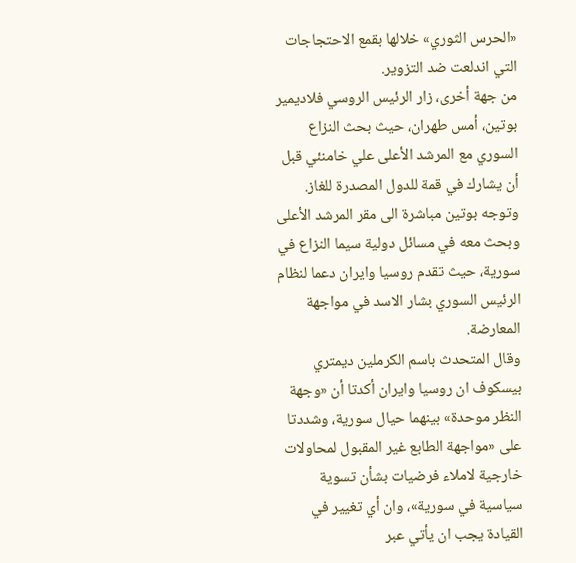«الحرس الثوري» خلالها بقمع الاحتجاجات التي اندلعت ضد التزوير.
من جهة أخرى، زار الرئيس الروسي فلاديمير بوتين، أمس طهران، حيث بحث النزاع السوري مع المرشد الأعلى علي خامنئي قبل أن يشارك في قمة للدول المصدرة للغاز.
وتوجه بوتين مباشرة الى مقر المرشد الأعلى وبحث معه في مسائل دولية سيما النزاع في سورية، حيث تقدم روسيا وايران دعما لنظام الرئيس السوري بشار الاسد في مواجهة المعارضة.
وقال المتحدث باسم الكرملين ديمتري بيسكوف ان روسيا وايران أكدتا أن «وجهة النظر موحدة» بينهما حيال سورية، وشددتا على «مواجهة الطابع غير المقبول لمحاولات خارجية لاملاء فرضيات بشأن تسوية سياسية في سورية»، وان أي تغيير في القيادة يجب ان يأتي عبر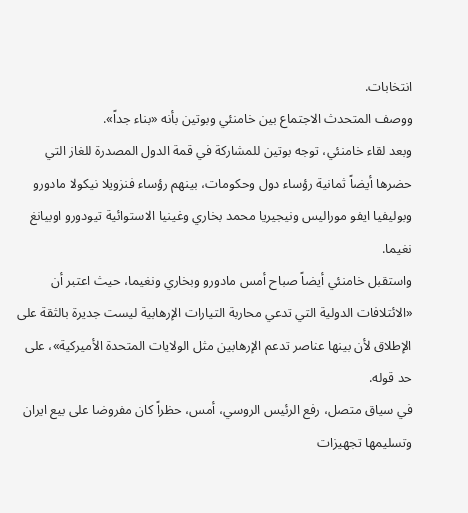انتخابات.
ووصف المتحدث الاجتماع بين خامنئي وبوتين بأنه «بناء جداً».
وبعد لقاء خامنئي، توجه بوتين للمشاركة في قمة الدول المصدرة للغاز التي حضرها أيضاً ثمانية رؤساء دول وحكومات، بينهم رؤساء فنزويلا نيكولا مادورو وبوليفيا ايفو موراليس ونيجيريا محمد بخاري وغينيا الاستوائية تيودورو اوبيانغ نغيما.
واستقبل خامنئي أيضاً صباح أمس مادورو وبخاري ونغيما، حيث اعتبر أن «الائتلافات الدولية التي تدعي محاربة التيارات الإرهابية ليست جديرة بالثقة على الإطلاق لأن بينها عناصر تدعم الإرهابين مثل الولايات المتحدة الأميركية»، على حد قوله.
في سياق متصل، رفع الرئيس الروسي، أمس، حظراً كان مفروضا على بيع ايران وتسليمها تجهيزات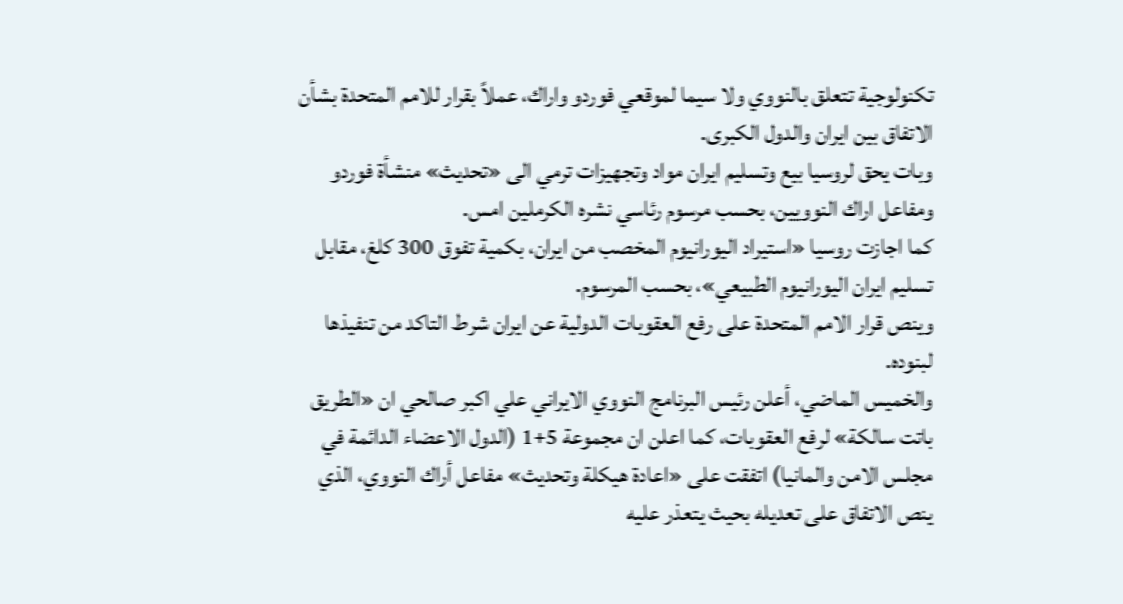تكنولوجية تتعلق بالنووي ولا سيما لموقعي فوردو واراك، عملاً بقرار للامم المتحدة بشأن الاتفاق بين ايران والدول الكبرى.
وبات يحق لروسيا بيع وتسليم ايران مواد وتجهيزات ترمي الى «تحديث» منشأة فوردو ومفاعل اراك النوويين، بحسب مرسوم رئاسي نشره الكرملين امس.
كما اجازت روسيا «استيراد اليورانيوم المخصب من ايران، بكمية تفوق 300 كلغ، مقابل تسليم ايران اليورانيوم الطبيعي»، بحسب المرسوم.
وينص قرار الامم المتحدة على رفع العقوبات الدولية عن ايران شرط التاكد من تنفيذها لبنوده.
والخميس الماضي، أعلن رئيس البرنامج النووي الايراني علي اكبر صالحي ان «الطريق باتت سالكة» لرفع العقوبات، كما اعلن ان مجموعة 5+1 (الدول الاعضاء الدائمة في مجلس الامن والمانيا) اتفقت على «اعادة هيكلة وتحديث» مفاعل أراك النووي، الذي ينص الاتفاق على تعديله بحيث يتعذر عليه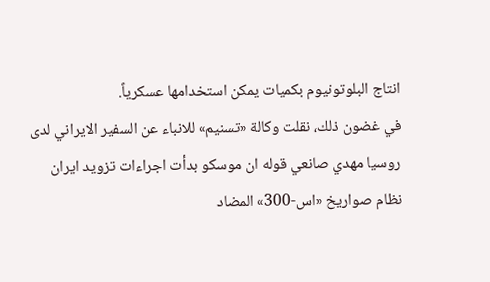انتاج البلوتونيوم بكميات يمكن استخدامها عسكرياً.
في غضون ذلك، نقلت وكالة «تسنيم» للانباء عن السفير الايراني لدى روسيا مهدي صانعي قوله ان موسكو بدأت اجراءات تزويد ايران نظام صواريخ «اس-300» المضاد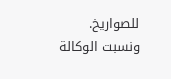للصواريخ.
ونسبت الوكالة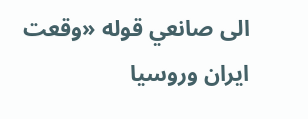الى صانعي قوله «وقعت ايران وروسيا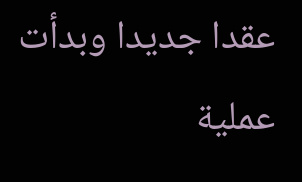عقدا جديدا وبدأت عملية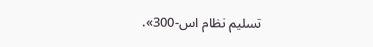تسليم نظام اس-300».